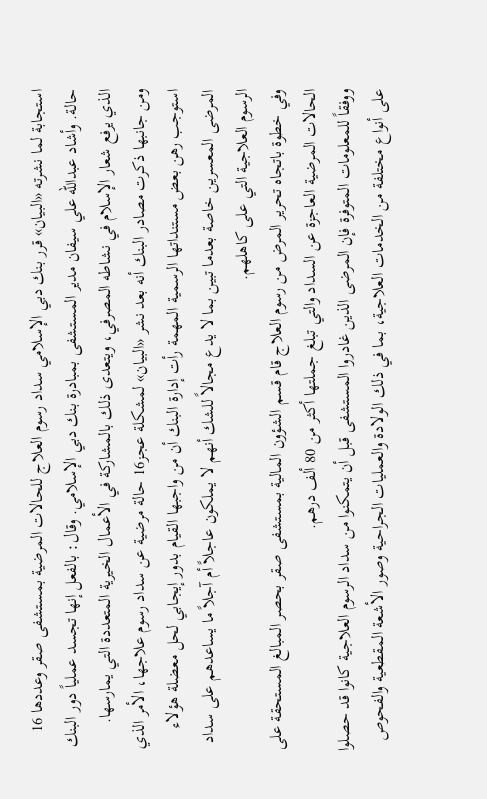استجابة لما نشرته «البيان» قرر بنك دبي الإسلامي سداد رسوم العلاج للحالات المرضية بمستشفى صقر وعددها 16 حالة. وأشاد عبدالله علي سيفان مدير المستشفى بمبادرة بنك دبي الإسلامي. وقال: بالفعل إنها تجسد عملياً دور البنك الذي يرفع شعار الإسلام في نشاطه المصرفي، ويتعدى ذلك بالمشاركة في الأعمال الخيرية المتعددة التي يمارسها.
ومن جانبها ذكرت مصادر البنك أنه بعد نشر «البيان» لمشكلة عجز16 حالة مرضية عن سداد رسوم علاجها، الأمر الذي استوجب رهن بعض مستنداتها الرسمية المهمة رأت إدارة البنك أن من واجبها القيام بدور إيجابي لحل معضلة هؤلاء المرضى المعسرين خاصة بعدما تبين بما لا يدع مجالاً للشك أنهم لا يملكون عاجلاً أم آجلاً ما يساعدهم على سداد الرسوم العلاجية التي على كاهلهم.
وفي خطوة باتجاه تحرير المرض من رسوم العلاج قام قسم الشؤون المالية بمستشفى صقر بحصر المبالغ المستحقة على الحالات المرضية العاجزة عن السداد والتي تبلغ جملتها أكثر من 80 ألف درهم.
ووفقاً للمعلومات المتوفرة فإن المرضى الذين غادروا المستشفى قبل أن يتمكنوا من سداد الرسوم العلاجية كانوا قد حصلوا على أنواع مختلفة من الخدمات العلاجية، بما في ذلك الولادة والعمليات الجراحية وصور الأشعة المقطعية والفحوص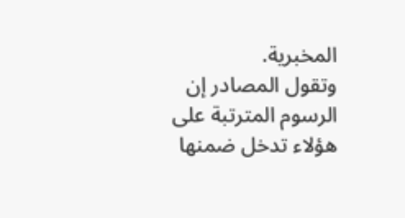المخبرية.
وتقول المصادر إن الرسوم المترتبة على هؤلاء تدخل ضمنها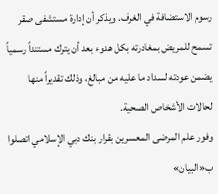رسوم الاستضافة في الغرف. ويذكر أن إدارة مستشفى صقر تسمح للمريض بمغادرته بكل هدوء بعد أن يترك مستنداً رسمياً يضمن عودته لسداد ما عليه من مبالغ، وذلك تقديراً منها لحالات الأشخاص الصحية.
وفور علم المرضى المعسرين بقرار بنك دبي الإسلامي اتصلوا ب«البيان»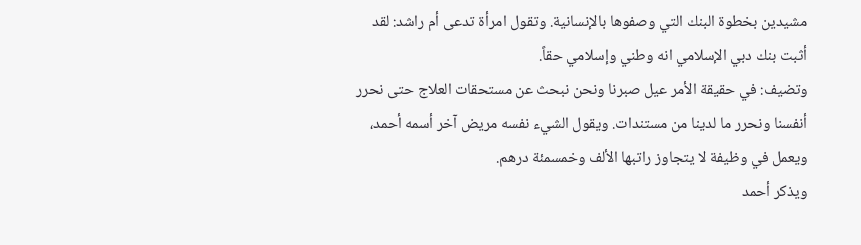مشيدين بخطوة البنك التي وصفوها بالإنسانية. وتقول امرأة تدعى أم راشد: لقد أثبت بنك دبي الإسلامي انه وطني وإسلامي حقاً.
وتضيف: في حقيقة الأمر عيل صبرنا ونحن نبحث عن مستحقات العلاج حتى نحرر أنفسنا ونحرر ما لدينا من مستندات. ويقول الشيء نفسه مريض آخر أسمه أحمد، ويعمل في وظيفة لا يتجاوز راتبها الألف وخمسمئة درهم.
ويذكر أحمد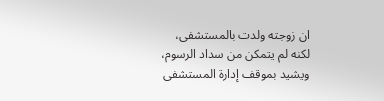ان زوجته ولدت بالمستشفى، لكنه لم يتمكن من سداد الرسوم، ويشيد بموقف إدارة المستشفى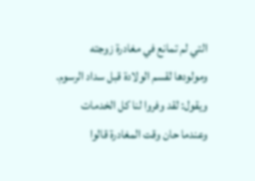التي لم تمانع في مغادرة زوجته ومولودها لقسم الولادة قبل سداد الرسوم. ويقول: لقد وفروا لنا كل الخدمات وعندما حان وقت المغادرة قالوا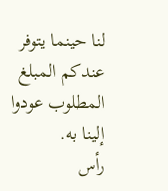لنا حينما يتوفر عندكم المبلغ المطلوب عودوا إلينا به.
رأس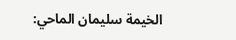الخيمة سليمان الماحي: